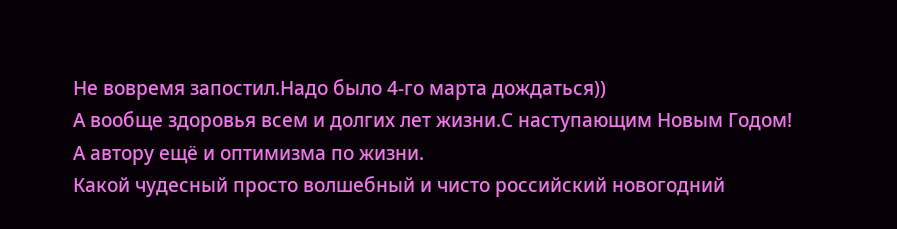Не вовремя запостил.Надо было 4-го марта дождаться))
А вообще здоровья всем и долгих лет жизни.С наступающим Новым Годом!
А автору ещё и оптимизма по жизни.
Какой чудесный просто волшебный и чисто российский новогодний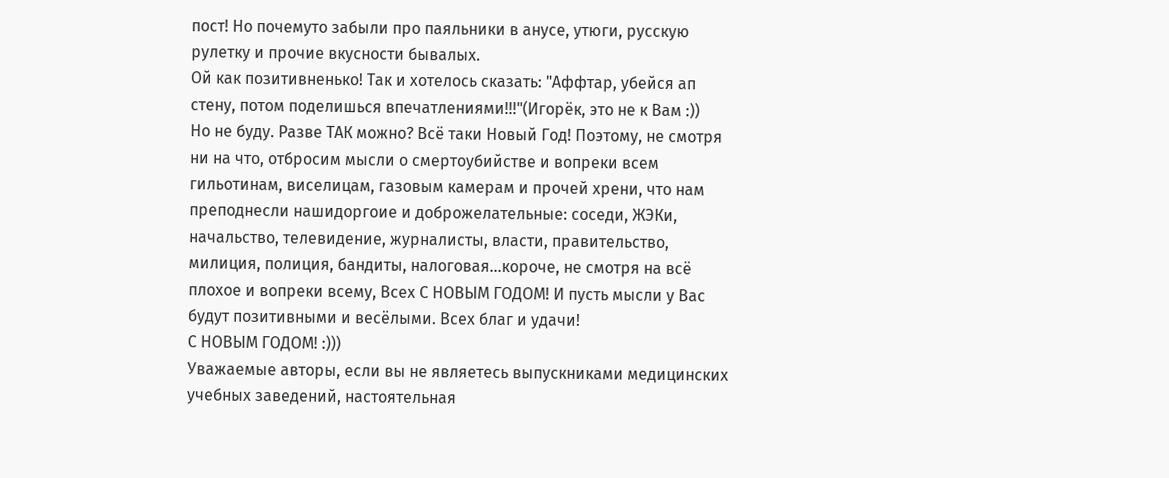пост! Но почемуто забыли про паяльники в анусе, утюги, русскую рулетку и прочие вкусности бывалых.
Ой как позитивненько! Так и хотелось сказать: "Аффтар, убейся ап стену, потом поделишься впечатлениями!!!"(Игорёк, это не к Вам :))
Но не буду. Разве ТАК можно? Всё таки Новый Год! Поэтому, не смотря ни на что, отбросим мысли о смертоубийстве и вопреки всем гильотинам, виселицам, газовым камерам и прочей хрени, что нам преподнесли нашидоргоие и доброжелательные: соседи, ЖЭКи, начальство, телевидение, журналисты, власти, правительство, милиция, полиция, бандиты, налоговая...короче, не смотря на всё плохое и вопреки всему, Всех С НОВЫМ ГОДОМ! И пусть мысли у Вас будут позитивными и весёлыми. Всех благ и удачи!
С НОВЫМ ГОДОМ! :)))
Уважаемые авторы, если вы не являетесь выпускниками медицинских учебных заведений, настоятельная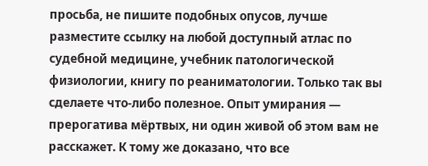просьба, не пишите подобных опусов, лучше разместите ссылку на любой доступный атлас по судебной медицине, учебник патологической физиологии, книгу по реаниматологии. Только так вы сделаете что-либо полезное. Опыт умирания — прерогатива мёртвых, ни один живой об этом вам не расскажет. К тому же доказано, что все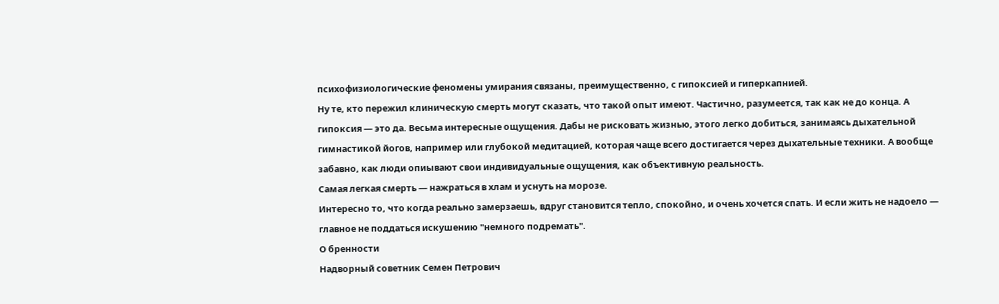психофизиологические феномены умирания связаны, преимущественно, с гипоксией и гиперкапнией.
Ну те, кто пережил клиническую смерть могут сказать, что такой опыт имеют. Частично, разумеется, так как не до конца. А гипоксия — это да. Весьма интересные ощущения. Дабы не рисковать жизнью, этого легко добиться, занимаясь дыхательной гимнастикой йогов, например или глубокой медитацией, которая чаще всего достигается через дыхательные техники. А вообще забавно, как люди опиывают свои индивидуальные ощущения, как объективную реальность.
Самая легкая смерть — нажраться в хлам и уснуть на морозе.
Интересно то, что когда реально замерзаешь, вдруг становится тепло, спокойно, и очень хочется спать. И если жить не надоело — главное не поддаться искушению "немного подремать".
О бренности
Надворный советник Семен Петрович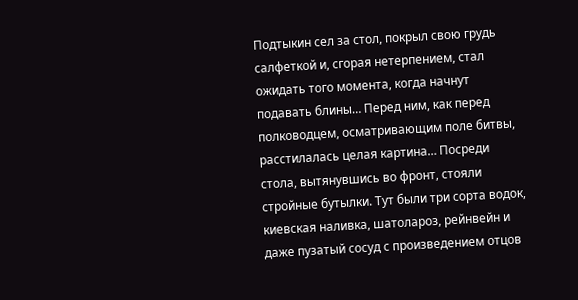Подтыкин сел за стол, покрыл свою грудь салфеткой и, сгорая нетерпением, стал ожидать того момента, когда начнут подавать блины… Перед ним, как перед полководцем, осматривающим поле битвы, расстилалась целая картина… Посреди стола, вытянувшись во фронт, стояли стройные бутылки. Тут были три сорта водок, киевская наливка, шатолароз, рейнвейн и даже пузатый сосуд с произведением отцов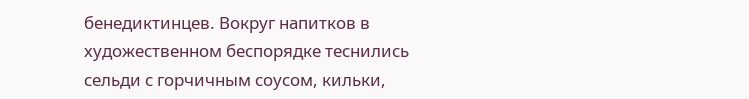бенедиктинцев. Вокруг напитков в художественном беспорядке теснились сельди с горчичным соусом, кильки,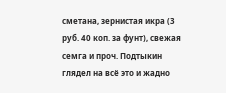сметана, зернистая икра (3 руб. 40 коп. за фунт), свежая семга и проч. Подтыкин глядел на всё это и жадно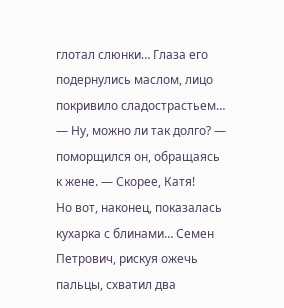глотал слюнки… Глаза его подернулись маслом, лицо покривило сладострастьем…
— Ну, можно ли так долго? — поморщился он, обращаясь к жене. — Скорее, Катя!
Но вот, наконец, показалась кухарка с блинами… Семен Петрович, рискуя ожечь пальцы, схватил два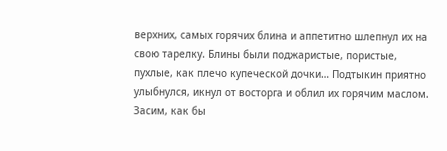верхних, самых горячих блина и аппетитно шлепнул их на свою тарелку. Блины были поджаристые, пористые, пухлые, как плечо купеческой дочки… Подтыкин приятно улыбнулся, икнул от восторга и облил их горячим маслом. Засим, как бы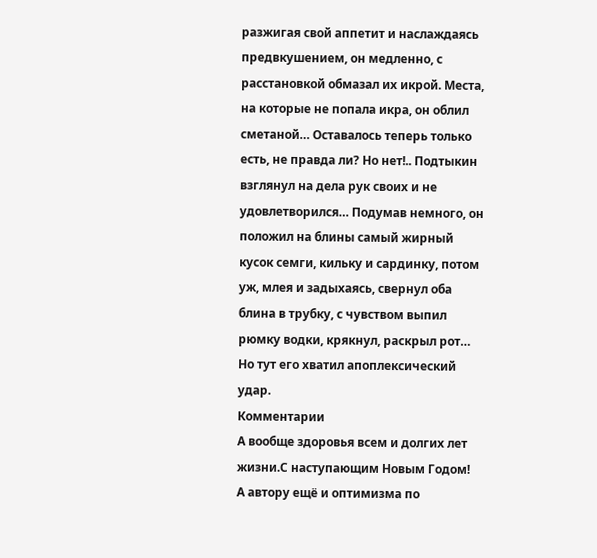разжигая свой аппетит и наслаждаясь предвкушением, он медленно, с расстановкой обмазал их икрой. Места, на которые не попала икра, он облил сметаной… Оставалось теперь только есть, не правда ли? Но нет!.. Подтыкин взглянул на дела рук своих и не удовлетворился… Подумав немного, он положил на блины самый жирный кусок семги, кильку и сардинку, потом уж, млея и задыхаясь, свернул оба блина в трубку, с чувством выпил рюмку водки, крякнул, раскрыл рот…
Но тут его хватил апоплексический удар.
Комментарии
А вообще здоровья всем и долгих лет жизни.С наступающим Новым Годом!
А автору ещё и оптимизма по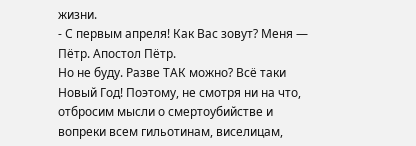жизни.
- С первым апреля! Как Вас зовут? Меня — Пётр. Апостол Пётр.
Но не буду. Разве ТАК можно? Всё таки Новый Год! Поэтому, не смотря ни на что, отбросим мысли о смертоубийстве и вопреки всем гильотинам, виселицам,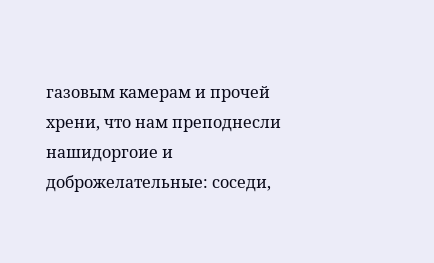газовым камерам и прочей хрени, что нам преподнесли нашидоргоие и доброжелательные: соседи,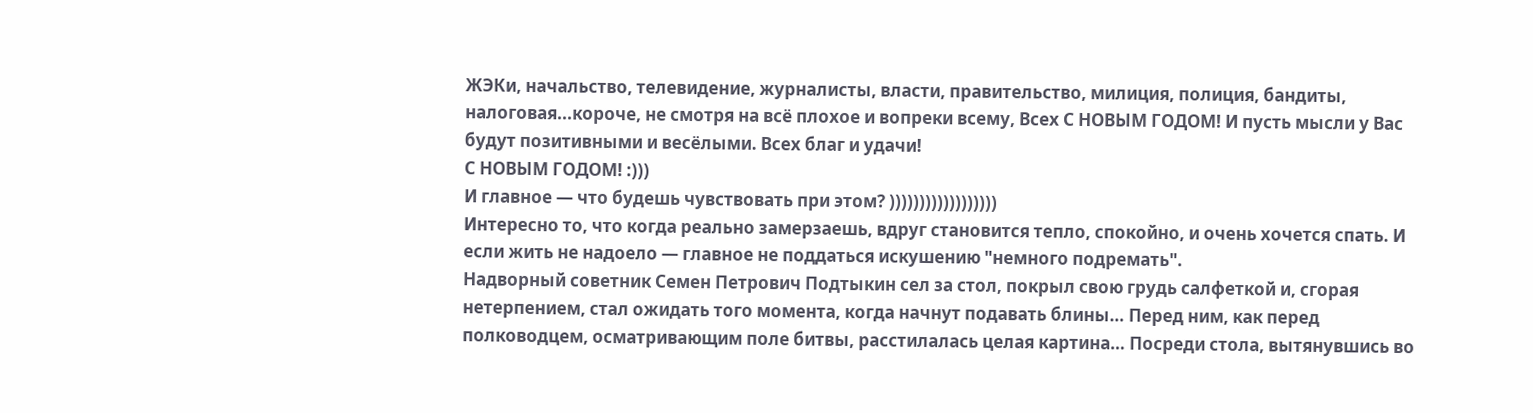ЖЭКи, начальство, телевидение, журналисты, власти, правительство, милиция, полиция, бандиты, налоговая...короче, не смотря на всё плохое и вопреки всему, Всех С НОВЫМ ГОДОМ! И пусть мысли у Вас будут позитивными и весёлыми. Всех благ и удачи!
С НОВЫМ ГОДОМ! :)))
И главное — что будешь чувствовать при этом? ))))))))))))))))))
Интересно то, что когда реально замерзаешь, вдруг становится тепло, спокойно, и очень хочется спать. И если жить не надоело — главное не поддаться искушению "немного подремать".
Надворный советник Семен Петрович Подтыкин сел за стол, покрыл свою грудь салфеткой и, сгорая нетерпением, стал ожидать того момента, когда начнут подавать блины… Перед ним, как перед полководцем, осматривающим поле битвы, расстилалась целая картина… Посреди стола, вытянувшись во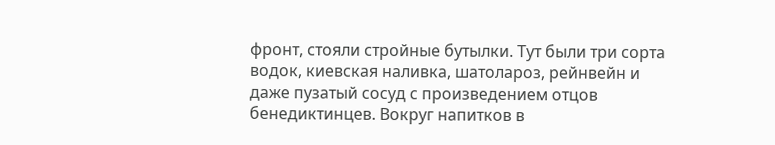фронт, стояли стройные бутылки. Тут были три сорта водок, киевская наливка, шатолароз, рейнвейн и даже пузатый сосуд с произведением отцов бенедиктинцев. Вокруг напитков в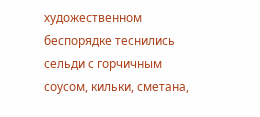художественном беспорядке теснились сельди с горчичным соусом, кильки, сметана,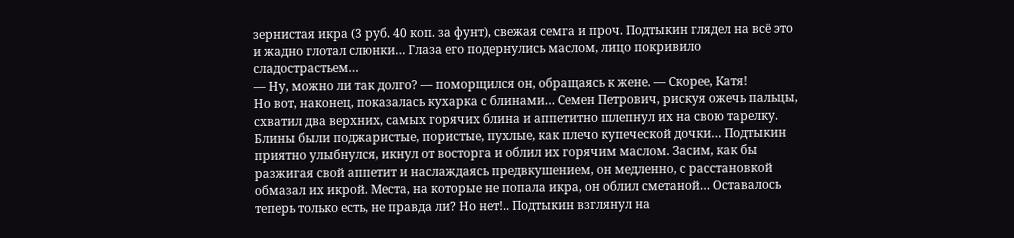зернистая икра (3 руб. 40 коп. за фунт), свежая семга и проч. Подтыкин глядел на всё это и жадно глотал слюнки… Глаза его подернулись маслом, лицо покривило сладострастьем…
— Ну, можно ли так долго? — поморщился он, обращаясь к жене. — Скорее, Катя!
Но вот, наконец, показалась кухарка с блинами… Семен Петрович, рискуя ожечь пальцы, схватил два верхних, самых горячих блина и аппетитно шлепнул их на свою тарелку. Блины были поджаристые, пористые, пухлые, как плечо купеческой дочки… Подтыкин приятно улыбнулся, икнул от восторга и облил их горячим маслом. Засим, как бы разжигая свой аппетит и наслаждаясь предвкушением, он медленно, с расстановкой обмазал их икрой. Места, на которые не попала икра, он облил сметаной… Оставалось теперь только есть, не правда ли? Но нет!.. Подтыкин взглянул на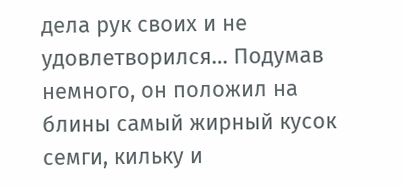дела рук своих и не удовлетворился… Подумав немного, он положил на блины самый жирный кусок семги, кильку и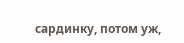сардинку, потом уж,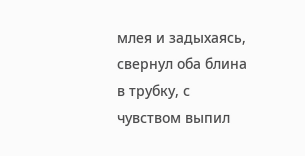млея и задыхаясь, свернул оба блина в трубку, с чувством выпил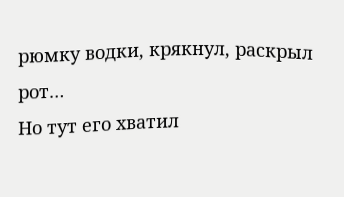рюмку водки, крякнул, раскрыл рот…
Но тут его хватил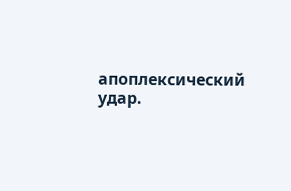апоплексический удар.